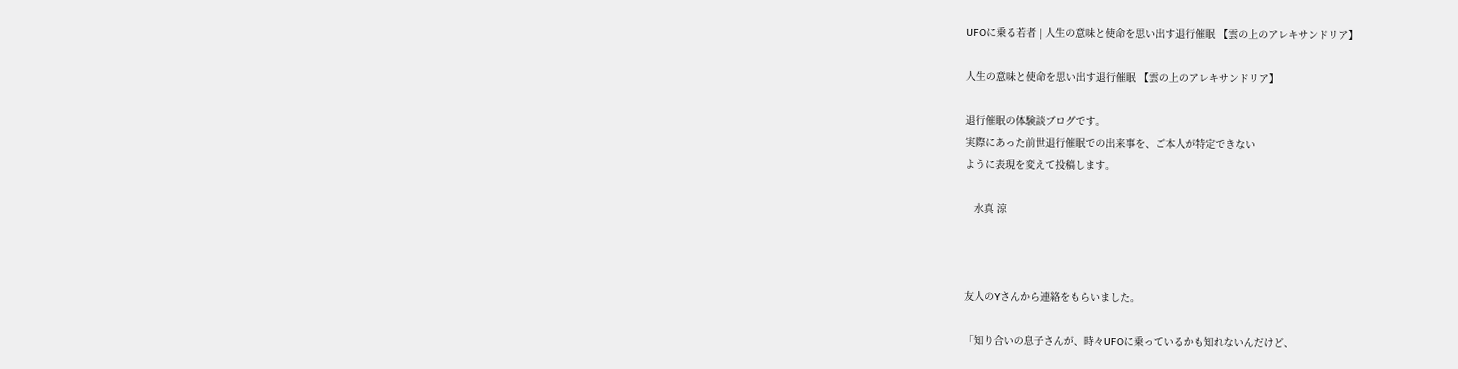UFOに乗る若者 | 人生の意味と使命を思い出す退行催眠 【雲の上のアレキサンドリア】

人生の意味と使命を思い出す退行催眠 【雲の上のアレキサンドリア】

退行催眠の体験談ブログです。
実際にあった前世退行催眠での出来事を、ご本人が特定できない
ように表現を変えて投稿します。

   水真 涼



友人のYさんから連絡をもらいました。

「知り合いの息子さんが、時々UFOに乗っているかも知れないんだけど、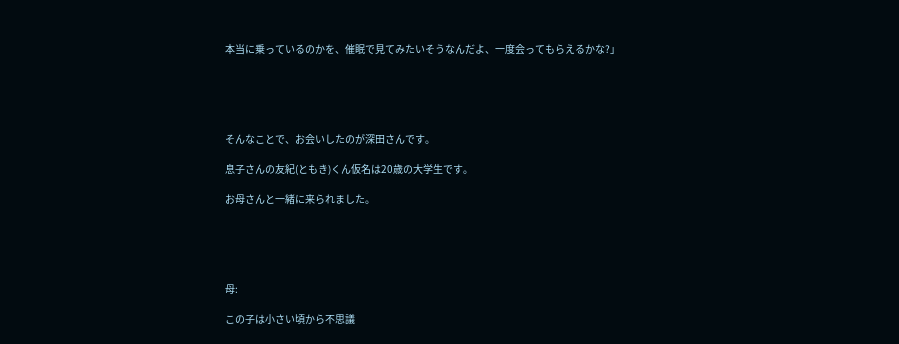本当に乗っているのかを、催眠で見てみたいそうなんだよ、一度会ってもらえるかな?」





そんなことで、お会いしたのが深田さんです。

息子さんの友紀(ともき)くん仮名は20歳の大学生です。

お母さんと一緒に来られました。





母:

この子は小さい頃から不思議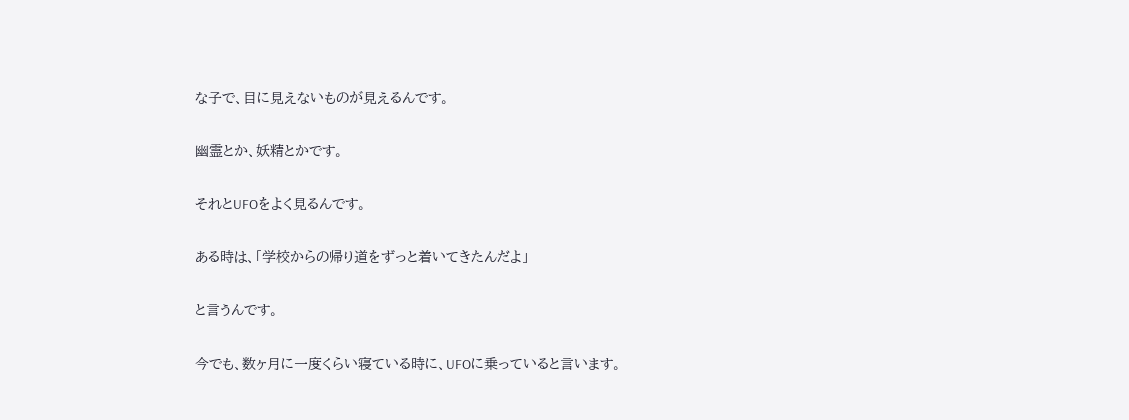な子で、目に見えないものが見えるんです。

幽霊とか、妖精とかです。

それとUFOをよく見るんです。

ある時は、「学校からの帰り道をずっと着いてきたんだよ」

と言うんです。

今でも、数ヶ月に一度くらい寝ている時に、UFOに乗っていると言います。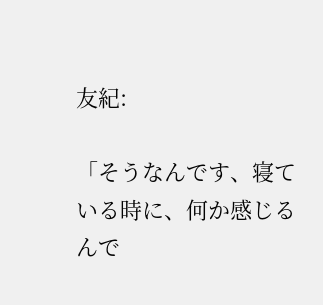友紀:

「そうなんです、寝ている時に、何か感じるんで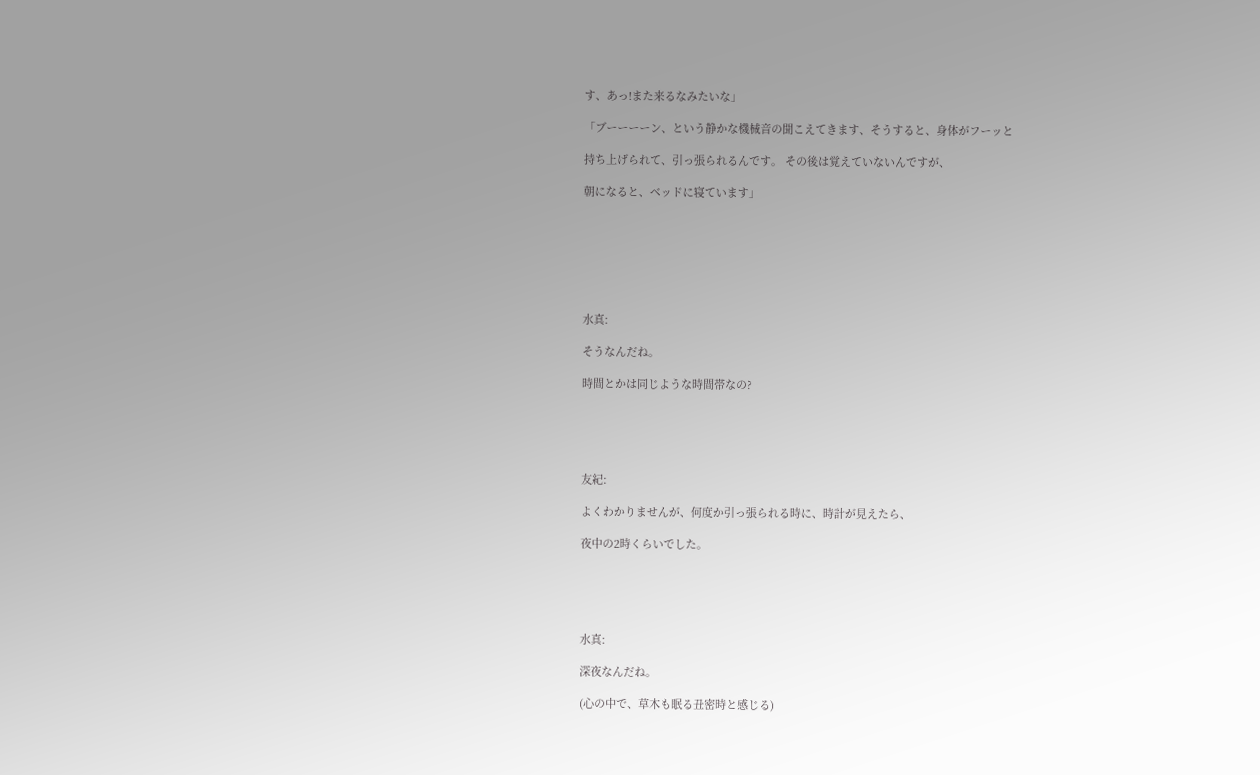す、あっ!また来るなみたいな」

「ブーーーーン、という静かな機械音の聞こえてきます、そうすると、身体がフーッと

持ち上げられて、引っ張られるんです。 その後は覚えていないんですが、

朝になると、ベッドに寝ています」







水真:

そうなんだね。

時間とかは同じような時間帯なの?





友紀:

よくわかりませんが、何度か引っ張られる時に、時計が見えたら、

夜中の2時くらいでした。





水真:

深夜なんだね。

(心の中で、草木も眠る丑密時と感じる)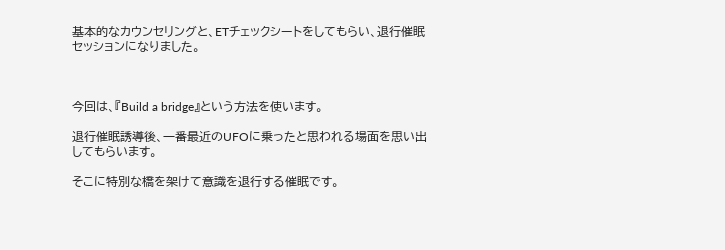基本的なカウンセリングと、ETチェックシートをしてもらい、退行催眠セッションになりました。



今回は、『Build a bridge』という方法を使います。

退行催眠誘導後、一番最近のUFOに乗ったと思われる場面を思い出してもらいます。

そこに特別な橋を架けて意識を退行する催眠です。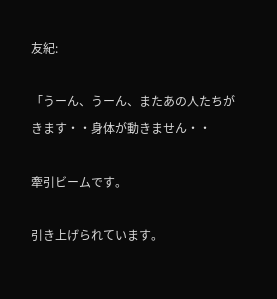友紀:

「うーん、うーん、またあの人たちがきます・・身体が動きません・・

牽引ビームです。

引き上げられています。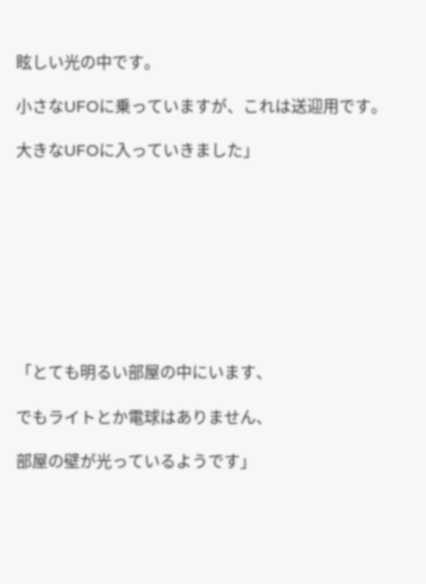眩しい光の中です。

小さなUFOに乗っていますが、これは送迎用です。

大きなUFOに入っていきました」









「とても明るい部屋の中にいます、

でもライトとか電球はありません、

部屋の壁が光っているようです」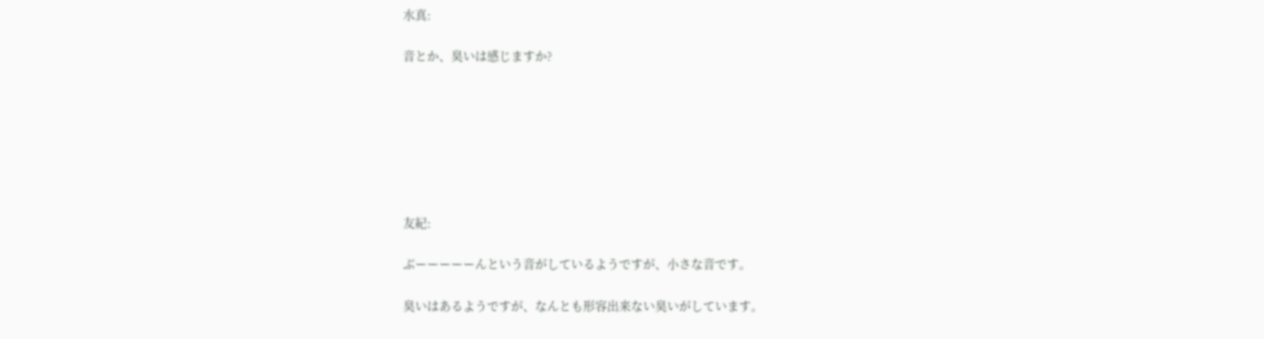水真:

音とか、臭いは感じますか?







友紀:

ぶーーーーーんという音がしているようですが、小さな音です。

臭いはあるようですが、なんとも形容出来ない臭いがしています。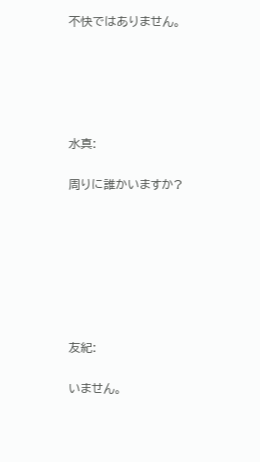不快ではありません。





水真:

周りに誰かいますか?







友紀:

いません。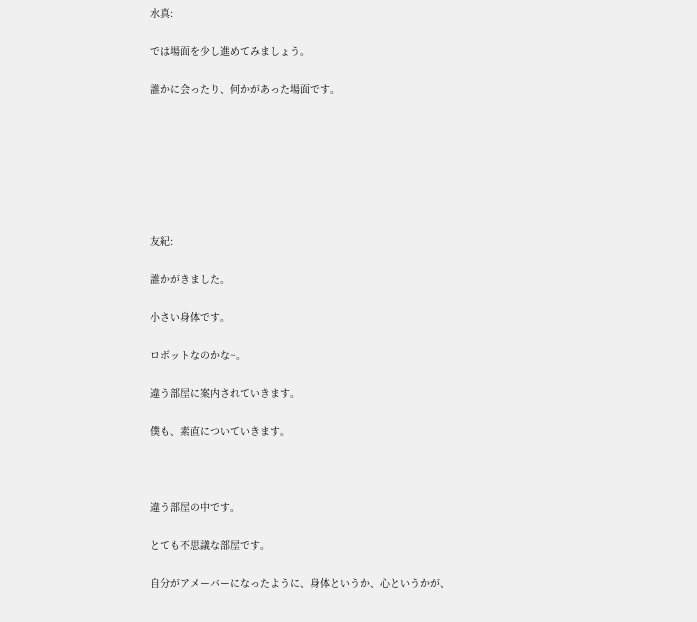水真:

では場面を少し進めてみましょう。

誰かに会ったり、何かがあった場面です。







友紀:

誰かがきました。

小さい身体です。

ロボットなのかな~。

違う部屋に案内されていきます。

僕も、素直についていきます。



違う部屋の中です。

とても不思議な部屋です。

自分がアメーバーになったように、身体というか、心というかが、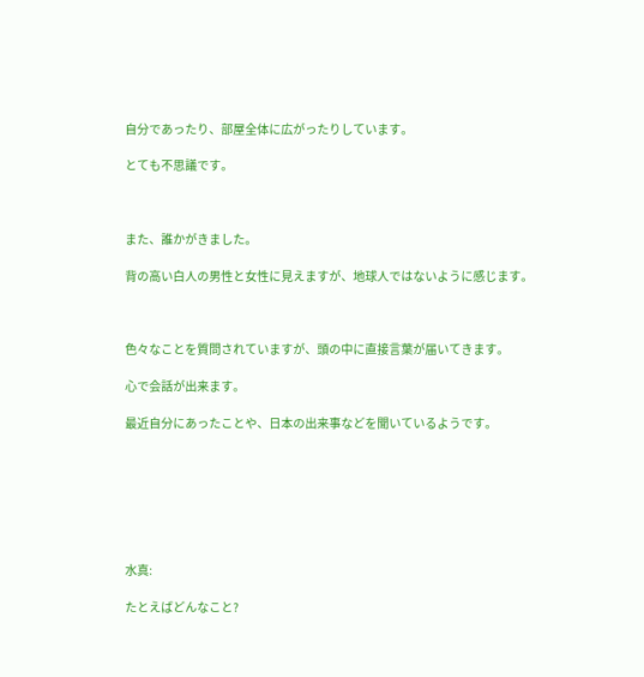自分であったり、部屋全体に広がったりしています。

とても不思議です。



また、誰かがきました。

背の高い白人の男性と女性に見えますが、地球人ではないように感じます。



色々なことを質問されていますが、頭の中に直接言葉が届いてきます。

心で会話が出来ます。

最近自分にあったことや、日本の出来事などを聞いているようです。







水真:

たとえばどんなこと?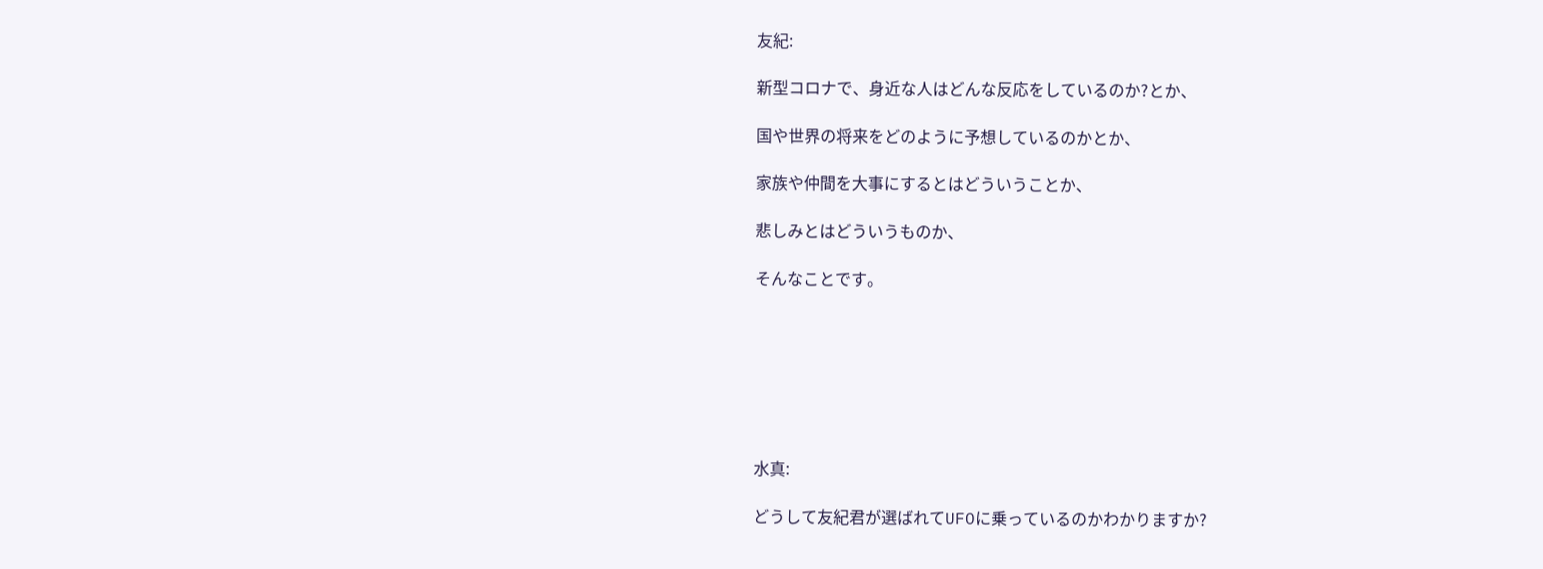友紀:

新型コロナで、身近な人はどんな反応をしているのか?とか、

国や世界の将来をどのように予想しているのかとか、

家族や仲間を大事にするとはどういうことか、

悲しみとはどういうものか、

そんなことです。







水真:

どうして友紀君が選ばれてUFOに乗っているのかわかりますか?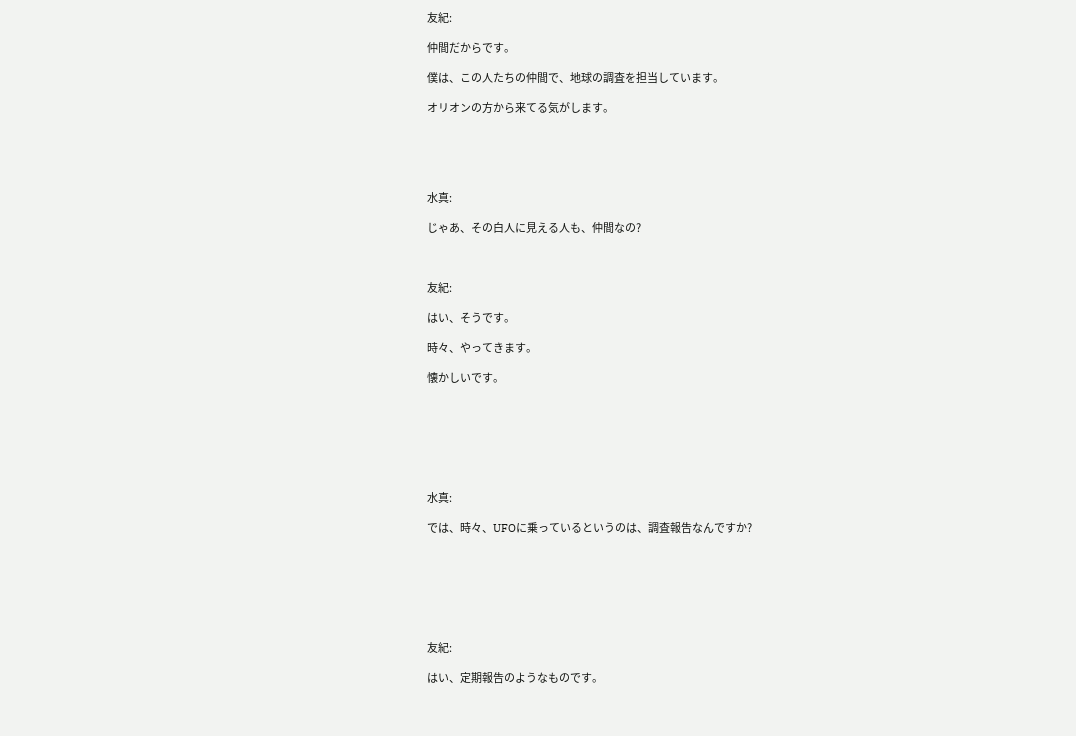友紀:

仲間だからです。

僕は、この人たちの仲間で、地球の調査を担当しています。

オリオンの方から来てる気がします。





水真:

じゃあ、その白人に見える人も、仲間なの?



友紀:

はい、そうです。

時々、やってきます。

懐かしいです。







水真:

では、時々、UFOに乗っているというのは、調査報告なんですか?







友紀:

はい、定期報告のようなものです。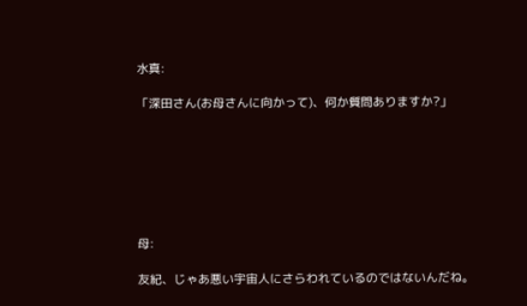水真:

「深田さん(お母さんに向かって)、何か質問ありますか?」







母:

友紀、じゃあ悪い宇宙人にさらわれているのではないんだね。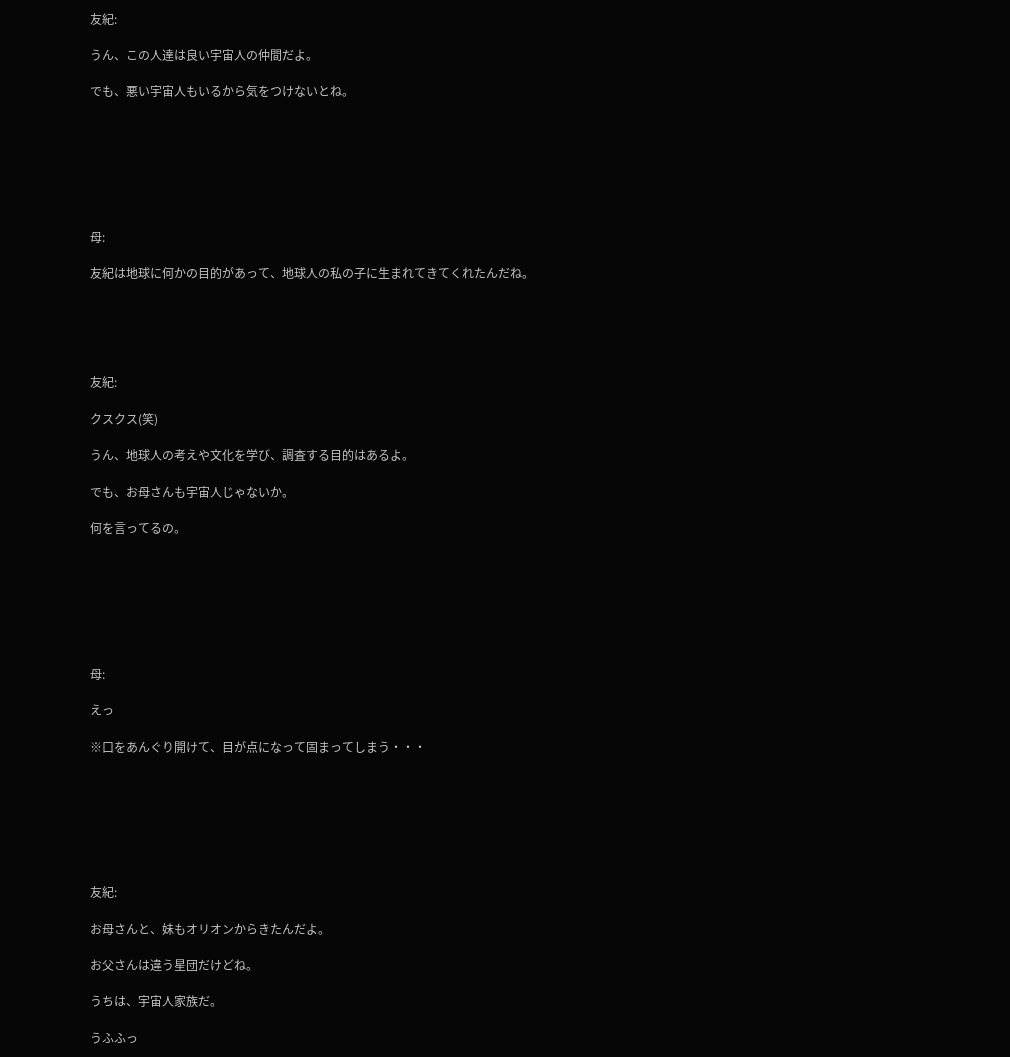友紀:

うん、この人達は良い宇宙人の仲間だよ。

でも、悪い宇宙人もいるから気をつけないとね。







母:

友紀は地球に何かの目的があって、地球人の私の子に生まれてきてくれたんだね。





友紀:

クスクス(笑)

うん、地球人の考えや文化を学び、調査する目的はあるよ。

でも、お母さんも宇宙人じゃないか。

何を言ってるの。







母:

えっ

※口をあんぐり開けて、目が点になって固まってしまう・・・







友紀:

お母さんと、妹もオリオンからきたんだよ。

お父さんは違う星団だけどね。

うちは、宇宙人家族だ。

うふふっ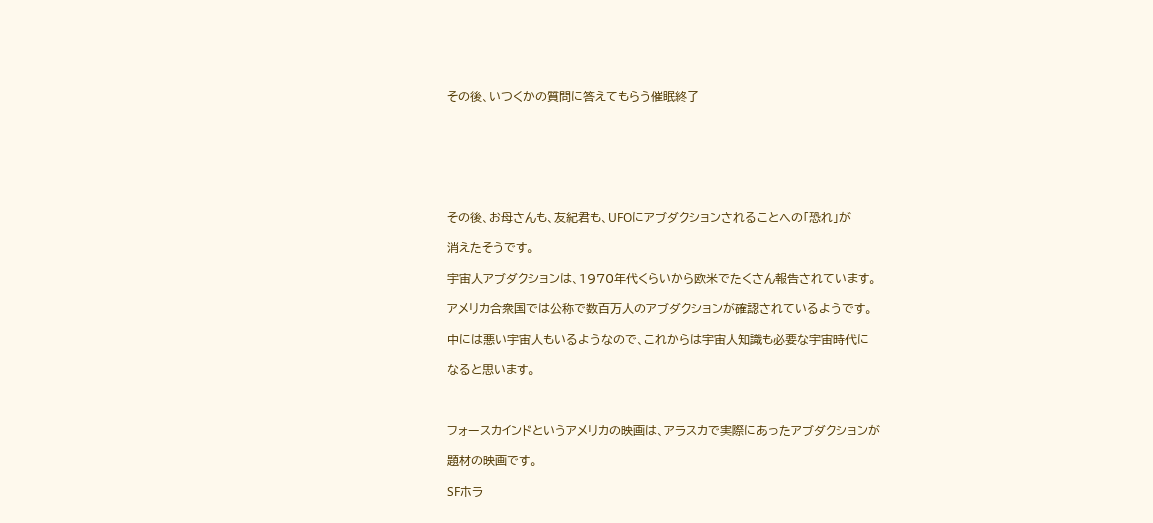その後、いつくかの質問に答えてもらう催眠終了







その後、お母さんも、友紀君も、UFOにアブダクションされることへの「恐れ」が

消えたそうです。

宇宙人アブダクションは、1970年代くらいから欧米でたくさん報告されています。

アメリカ合衆国では公称で数百万人のアブダクションが確認されているようです。

中には悪い宇宙人もいるようなので、これからは宇宙人知識も必要な宇宙時代に

なると思います。



フォースカインドというアメリカの映画は、アラスカで実際にあったアブダクションが

題材の映画です。

SFホラ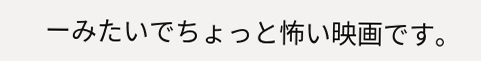ーみたいでちょっと怖い映画です。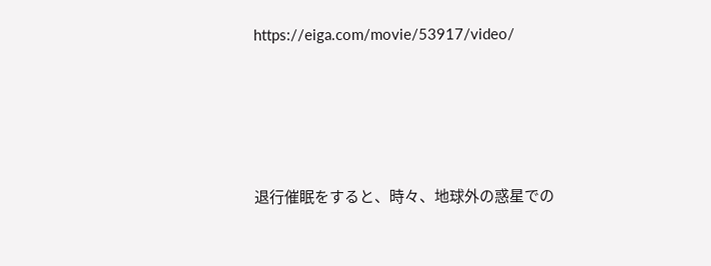https://eiga.com/movie/53917/video/





退行催眠をすると、時々、地球外の惑星での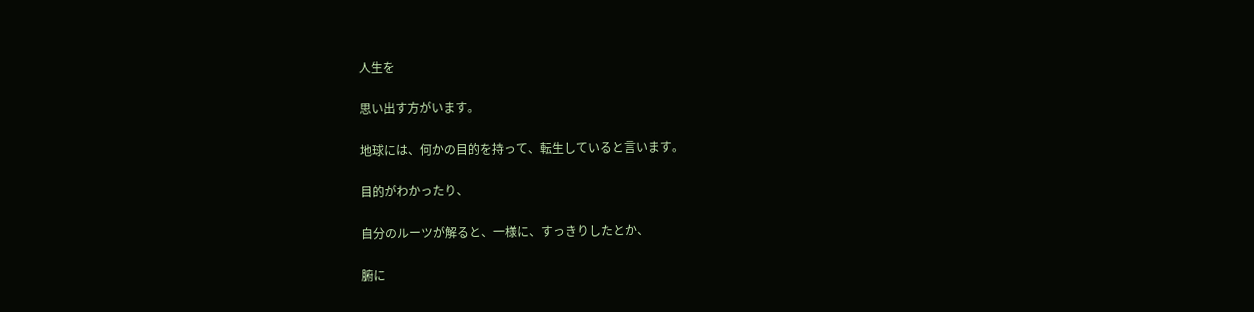人生を

思い出す方がいます。

地球には、何かの目的を持って、転生していると言います。

目的がわかったり、

自分のルーツが解ると、一様に、すっきりしたとか、

腑に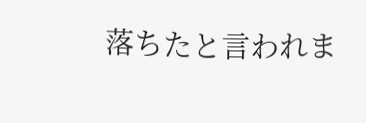落ちたと言われま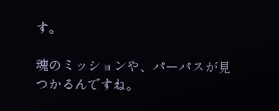す。

魂のミッションや、パーパスが見つかるんですね。